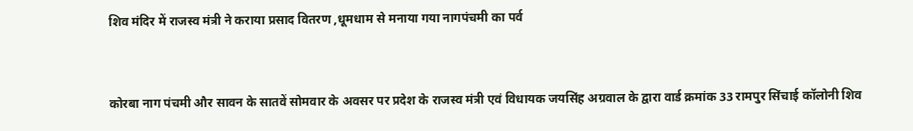शिव मंदिर में राजस्व मंत्री ने कराया प्रसाद वितरण ,धूमधाम से मनाया गया नागपंचमी का पर्व


कोरबा नाग पंचमी और सावन के सातवें सोमवार के अवसर पर प्रदेश के राजस्व मंत्री एवं विधायक जयसिंह अग्रवाल के द्वारा वार्ड क्रमांक 33 रामपुर सिंचाई कॉलोनी शिव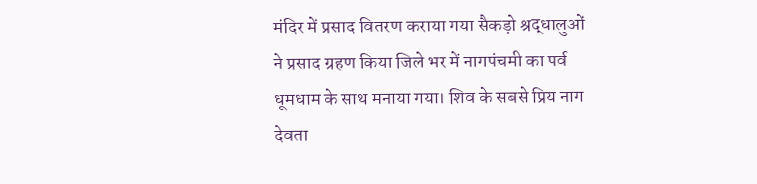मंदिर में प्रसाद वितरण कराया गया सैकड़ो श्रद्धालुओं ने प्रसाद ग्रहण किया जिले भर में नागपंचमी का पर्व धूमधाम के साथ मनाया गया। शिव के सबसे प्रिय नाग देवता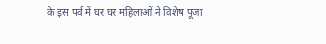के इस पर्व में घर घर महिलाओं ने विशेष पूजा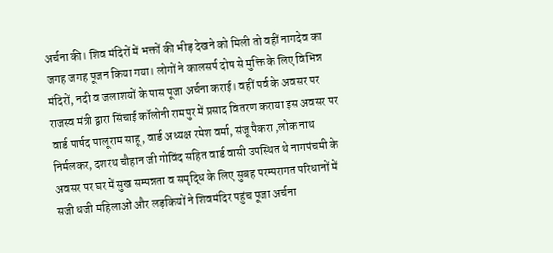अर्चना की। शिव मंदिरों में भक्तों की भीड़ देखने को मिली तो वहीं नागदेव का जगह जगह पूजन किया गया। लोगों ने कालसर्प दोष से मुक्ति के लिए विभिन्न मंदिरों, नदी व जलाशयों के पास पूजा अर्चना कराई। वहीं पर्व के अवसर पर राजस्व मंत्री द्वारा सिंचाई कॉलोनी रामपुर में प्रसाद वितरण कराया इस अवसर पर वार्ड पार्षद पालूराम साहू, वार्ड अध्यक्ष रमेश वर्मा, संजू पैकरा ,लोक नाथ निर्मलकर, दशरथ चौहान जी गोविंद सहित वार्ड वासी उपस्थित थे नागपंचमी के अवसर पर घर में सुख सम्पन्नता व समृद्धि के लिए सुबह परम्परागत परिधानों में सजी धजी महिलाओं और लड़कियों ने शिवमंदिर पहुंच पूजा अर्चना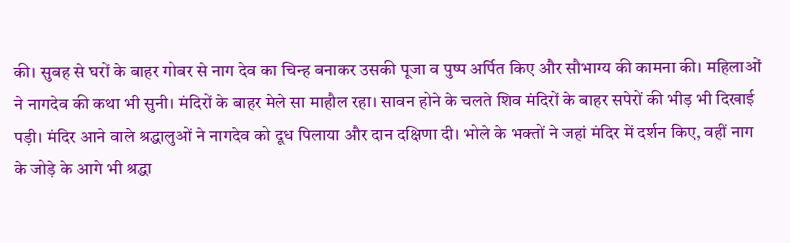की। सुबह से घरों के बाहर गोबर से नाग देव का चिन्ह बनाकर उसकी पूजा व पुष्प अर्पित किए और सौभाग्य की कामना की। महिलाओं ने नागदेव की कथा भी सुनी। मंदिरों के बाहर मेले सा माहौल रहा। सावन होने के चलते शिव मंदिरों के बाहर सपेरों की भीड़ भी दिखाई पड़ी। मंदिर आने वाले श्रद्धालुओं ने नागदेव को दूध पिलाया और दान दक्षिणा दी। भोले के भक्तों ने जहां मंदिर में दर्शन किए, वहीं नाग के जोड़े के आगे भी श्रद्धा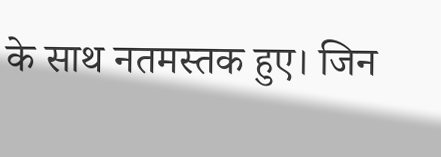के साथ नतमस्तक हुए। जिन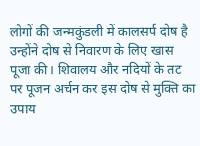लोगों की जन्मकुंडली में कालसर्प दोष है उन्होंने दोष से निवारण के लिए खास पूजा की। शिवालय और नदियों के तट पर पूजन अर्चन कर इस दोष से मुक्ति का उपाय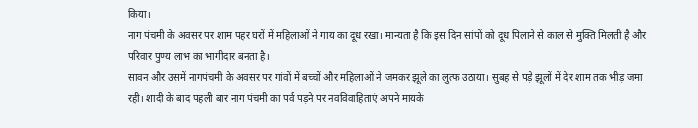किया।
नाग पंचमी के अवसर पर शाम पहर घरों में महिलाओं ने गाय का दूध रखा। मान्यता है कि इस दिन सांपों को दूध पिलाने से काल से मुक्ति मिलती है और परिवार पुण्य लाभ का भागीदार बनता है।
सावन और उसमें नागपंचमी के अवसर पर गांवों में बच्चों और महिलाओं ने जमकर झूले का लुत्फ उठाया। सुबह से पड़े झूलों में देर शाम तक भीड़ जमा रही। शादी के बाद पहली बार नाग पंचमी का पर्व पड़ने पर नवविवाहिताएं अपने मायके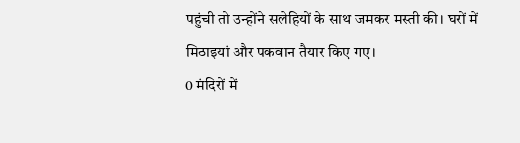पहुंची तो उन्होंने सलेहियों के साथ जमकर मस्ती की। घरों में मिठाइयां और पकवान तैयार किए गए।
0 मंदिरों में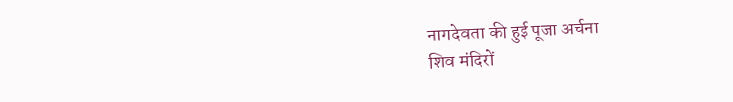नागदेवता की हुई पूजा अर्चना
शिव मंदिरों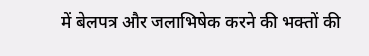में बेलपत्र और जलाभिषेक करने की भक्तों की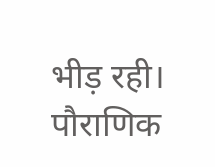भीड़ रही। पौराणिक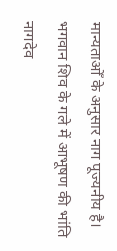मान्यताओँ के अनुसार नाग पूज्यनीय है। भगवान शिव के गले में आभूषण की भांति नागदेव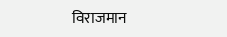विराजमान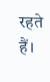रहते हैं।